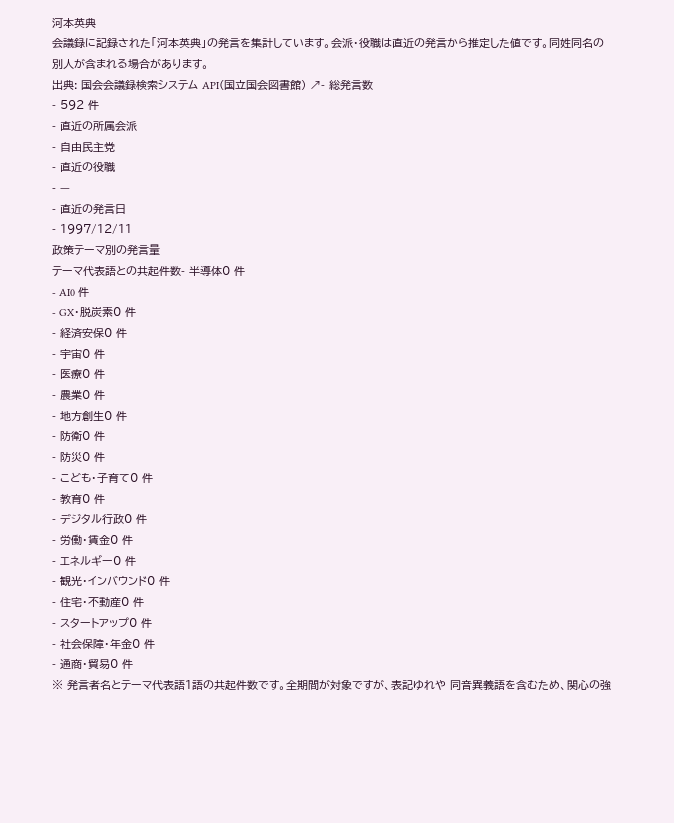河本英典
会議録に記録された「河本英典」の発言を集計しています。会派・役職は直近の発言から推定した値です。同姓同名の別人が含まれる場合があります。
出典: 国会会議録検索システム API(国立国会図書館) ↗- 総発言数
- 592 件
- 直近の所属会派
- 自由民主党
- 直近の役職
- —
- 直近の発言日
- 1997/12/11
政策テーマ別の発言量
テーマ代表語との共起件数- 半導体0 件
- AI0 件
- GX・脱炭素0 件
- 経済安保0 件
- 宇宙0 件
- 医療0 件
- 農業0 件
- 地方創生0 件
- 防衛0 件
- 防災0 件
- こども・子育て0 件
- 教育0 件
- デジタル行政0 件
- 労働・賃金0 件
- エネルギー0 件
- 観光・インバウンド0 件
- 住宅・不動産0 件
- スタートアップ0 件
- 社会保障・年金0 件
- 通商・貿易0 件
※ 発言者名とテーマ代表語1語の共起件数です。全期間が対象ですが、表記ゆれや 同音異義語を含むため、関心の強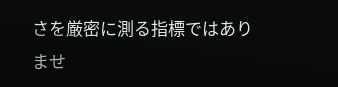さを厳密に測る指標ではありませ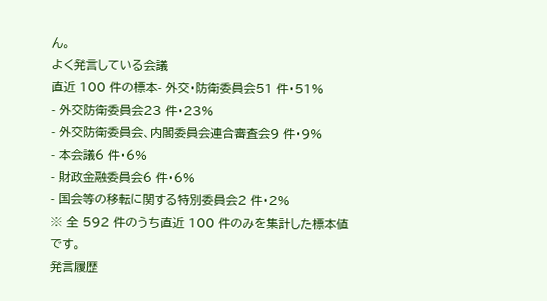ん。
よく発言している会議
直近 100 件の標本- 外交・防衛委員会51 件・51%
- 外交防衛委員会23 件・23%
- 外交防衛委員会、内閣委員会連合審査会9 件・9%
- 本会議6 件・6%
- 財政金融委員会6 件・6%
- 国会等の移転に関する特別委員会2 件・2%
※ 全 592 件のうち直近 100 件のみを集計した標本値です。
発言履歴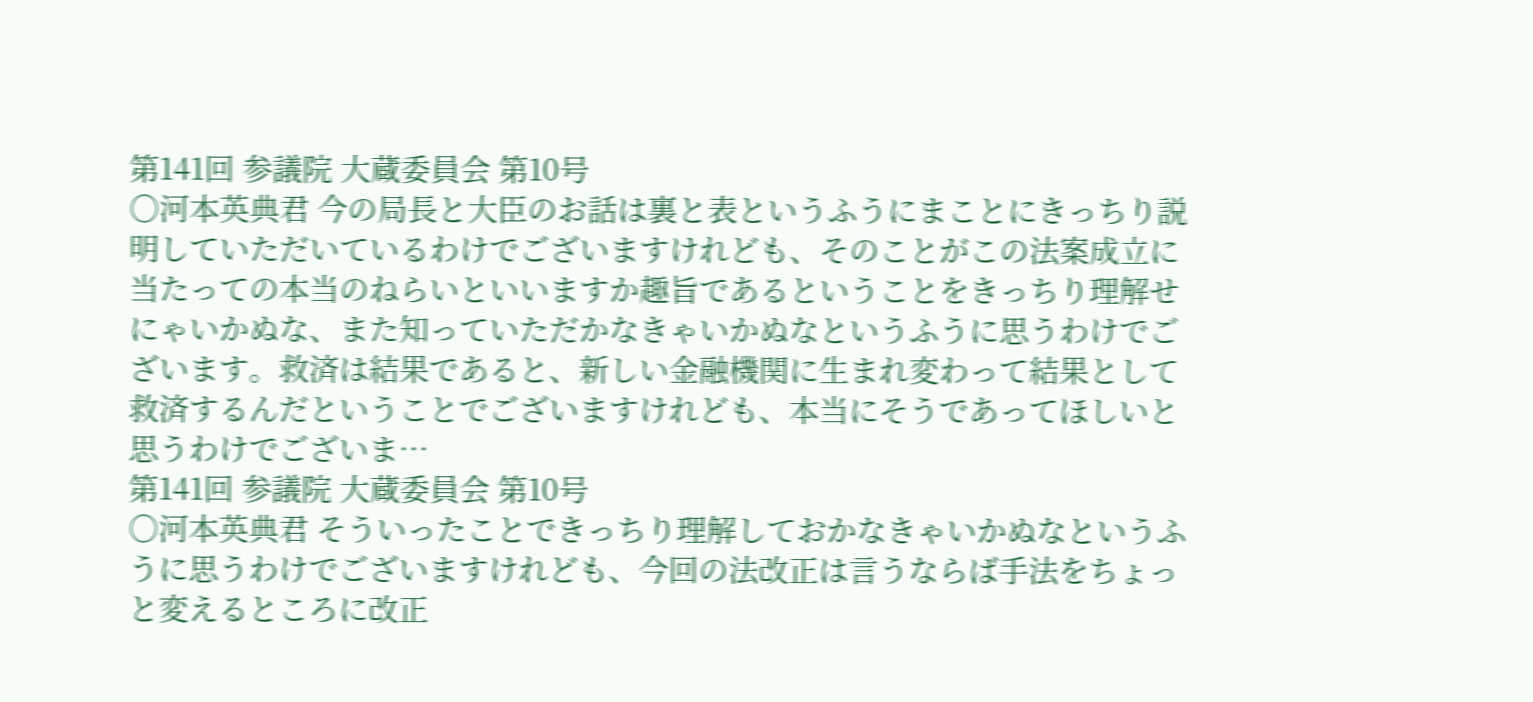第141回 参議院 大蔵委員会 第10号
○河本英典君 今の局長と大臣のお話は裏と表というふうにまことにきっちり説明していただいているわけでございますけれども、そのことがこの法案成立に当たっての本当のねらいといいますか趣旨であるということをきっちり理解せにゃいかぬな、また知っていただかなきゃいかぬなというふうに思うわけでございます。救済は結果であると、新しい金融機関に生まれ変わって結果として救済するんだということでございますけれども、本当にそうであってほしいと思うわけでございま…
第141回 参議院 大蔵委員会 第10号
○河本英典君 そういったことできっちり理解しておかなきゃいかぬなというふうに思うわけでございますけれども、今回の法改正は言うならば手法をちょっと変えるところに改正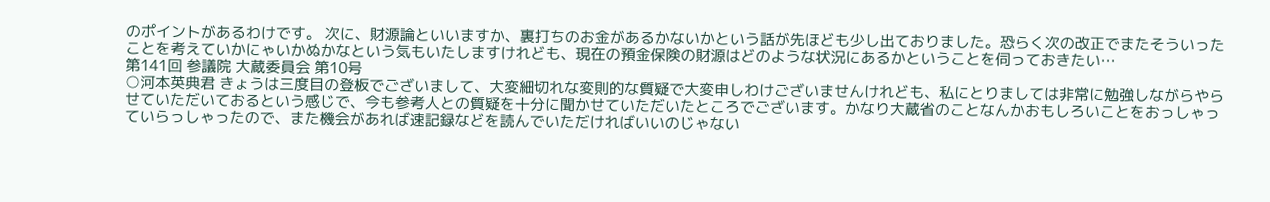のポイントがあるわけです。 次に、財源論といいますか、裏打ちのお金があるかないかという話が先ほども少し出ておりました。恐らく次の改正でまたそういったことを考えていかにゃいかぬかなという気もいたしますけれども、現在の預金保険の財源はどのような状況にあるかということを伺っておきたい…
第141回 参議院 大蔵委員会 第10号
○河本英典君 きょうは三度目の登板でございまして、大変細切れな変則的な質疑で大変申しわけございませんけれども、私にとりましては非常に勉強しながらやらせていただいておるという感じで、今も参考人との質疑を十分に聞かせていただいたところでございます。かなり大蔵省のことなんかおもしろいことをおっしゃっていらっしゃったので、また機会があれば速記録などを読んでいただければいいのじゃない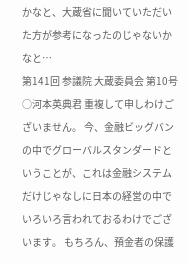かなと、大蔵省に聞いていただいた方が参考になったのじゃないかなと…
第141回 参議院 大蔵委員会 第10号
○河本英典君 重複して申しわけございません。 今、金融ビッグバンの中でグローバルスタンダードということが、これは金融システムだけじゃなしに日本の経営の中でいろいろ言われておるわけでございます。 もちろん、預金者の保護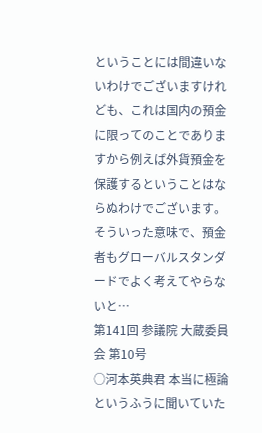ということには間違いないわけでございますけれども、これは国内の預金に限ってのことでありますから例えば外貨預金を保護するということはならぬわけでございます。そういった意味で、預金者もグローバルスタンダードでよく考えてやらないと…
第141回 参議院 大蔵委員会 第10号
○河本英典君 本当に極論というふうに聞いていた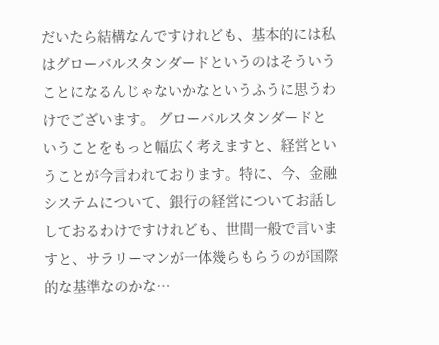だいたら結構なんですけれども、基本的には私はグローバルスタンダードというのはそういうことになるんじゃないかなというふうに思うわけでございます。 グローバルスタンダードということをもっと幅広く考えますと、経営ということが今言われております。特に、今、金融システムについて、銀行の経営についてお話ししておるわけですけれども、世間一般で言いますと、サラリーマンが一体幾らもらうのが国際的な基準なのかな…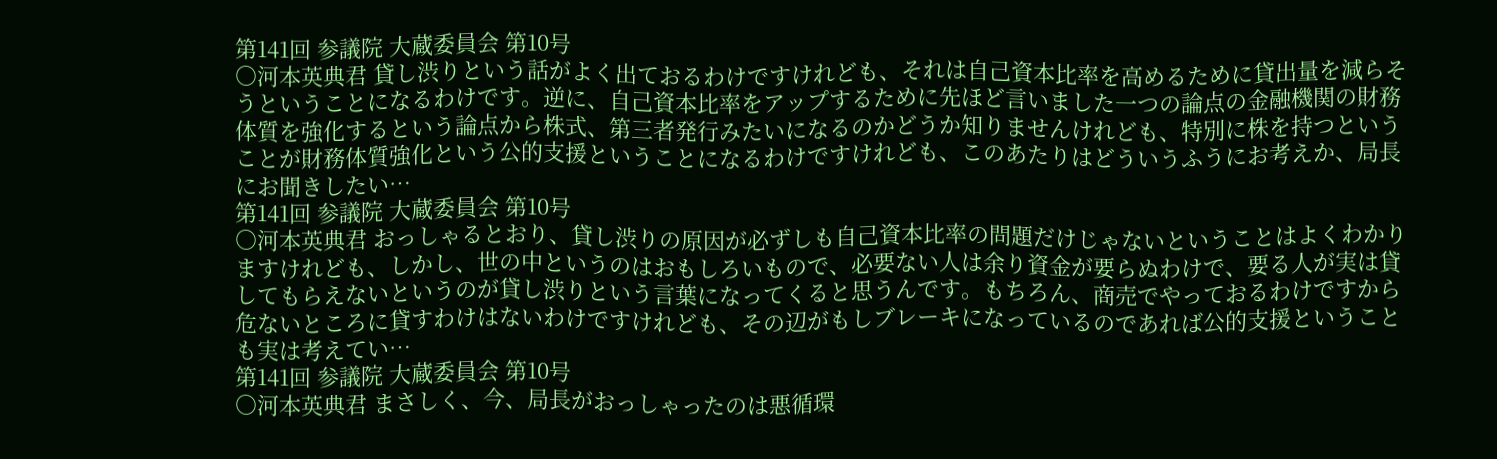第141回 参議院 大蔵委員会 第10号
○河本英典君 貸し渋りという話がよく出ておるわけですけれども、それは自己資本比率を高めるために貸出量を減らそうということになるわけです。逆に、自己資本比率をアップするために先ほど言いました一つの論点の金融機関の財務体質を強化するという論点から株式、第三者発行みたいになるのかどうか知りませんけれども、特別に株を持つということが財務体質強化という公的支援ということになるわけですけれども、このあたりはどういうふうにお考えか、局長にお聞きしたい…
第141回 参議院 大蔵委員会 第10号
○河本英典君 おっしゃるとおり、貸し渋りの原因が必ずしも自己資本比率の問題だけじゃないということはよくわかりますけれども、しかし、世の中というのはおもしろいもので、必要ない人は余り資金が要らぬわけで、要る人が実は貸してもらえないというのが貸し渋りという言葉になってくると思うんです。もちろん、商売でやっておるわけですから危ないところに貸すわけはないわけですけれども、その辺がもしブレーキになっているのであれば公的支援ということも実は考えてい…
第141回 参議院 大蔵委員会 第10号
○河本英典君 まさしく、今、局長がおっしゃったのは悪循環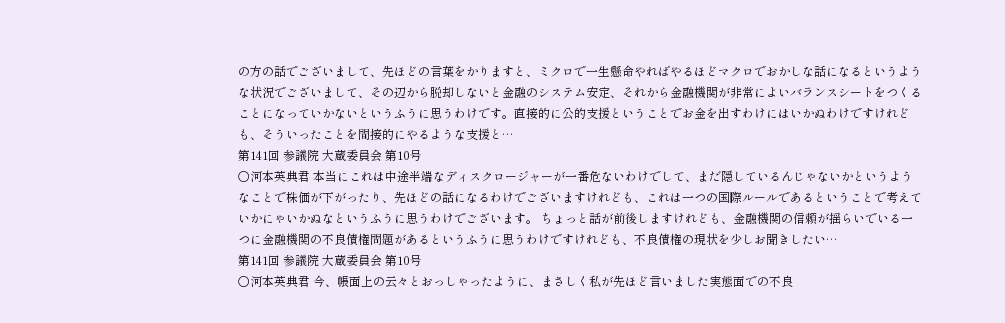の方の話でございまして、先ほどの言葉をかりますと、ミクロで一生懸命やればやるほどマクロでおかしな話になるというような状況でございまして、その辺から脱却しないと金融のシステム安定、それから金融機関が非常によいバランスシートをつくることになっていかないというふうに思うわけです。直接的に公的支援ということでお金を出すわけにはいかぬわけですけれども、そういったことを間接的にやるような支援と…
第141回 参議院 大蔵委員会 第10号
○河本英典君 本当にこれは中途半端なディスクロージャーが一番危ないわけでして、まだ隠しているんじゃないかというようなことで株価が下がったり、先ほどの話になるわけでございますけれども、これは一つの国際ルールであるということで考えていかにゃいかぬなというふうに思うわけでございます。 ちょっと話が前後しますけれども、金融機関の信頼が揺らいでいる一つに金融機関の不良債権問題があるというふうに思うわけですけれども、不良債権の現状を少しお聞きしたい…
第141回 参議院 大蔵委員会 第10号
○河本英典君 今、帳面上の云々とおっしゃったように、まさしく私が先ほど言いました実態面での不良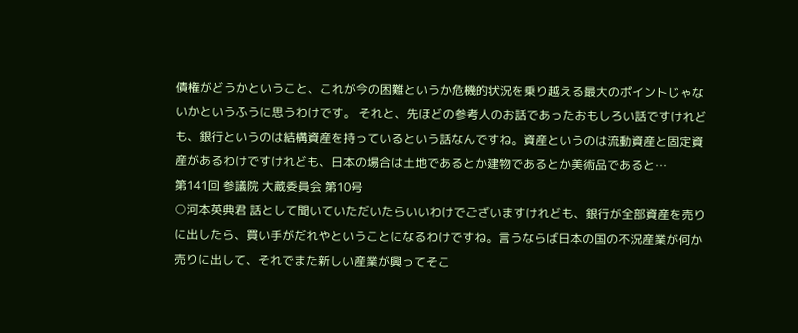債権がどうかということ、これが今の困難というか危機的状況を乗り越える最大のポイントじゃないかというふうに思うわけです。 それと、先ほどの参考人のお話であったおもしろい話ですけれども、銀行というのは結構資産を持っているという話なんですね。資産というのは流動資産と固定資産があるわけですけれども、日本の場合は土地であるとか建物であるとか美術品であると…
第141回 参議院 大蔵委員会 第10号
○河本英典君 話として聞いていただいたらいいわけでございますけれども、銀行が全部資産を売りに出したら、買い手がだれやということになるわけですね。言うならば日本の国の不況産業が何か売りに出して、それでまた新しい産業が興ってそこ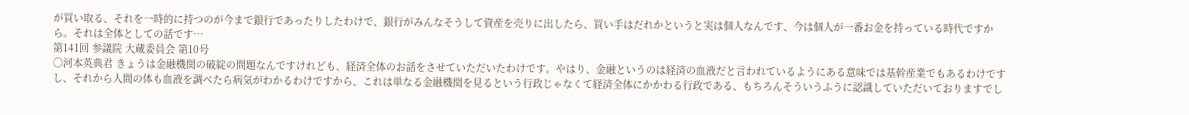が買い取る、それを一時的に持つのが今まで銀行であったりしたわけで、銀行がみんなそうして資産を売りに出したら、買い手はだれかというと実は個人なんです、今は個人が一番お金を持っている時代ですから。それは全体としての話です…
第141回 参議院 大蔵委員会 第10号
○河本英典君 きょうは金融機関の破綻の問題なんですけれども、経済全体のお話をさせていただいたわけです。やはり、金融というのは経済の血液だと言われているようにある意味では基幹産業でもあるわけですし、それから人間の体も血液を調べたら病気がわかるわけですから、これは単なる金融機関を見るという行政じゃなくて経済全体にかかわる行政である、もちろんそういうふうに認識していただいておりますでし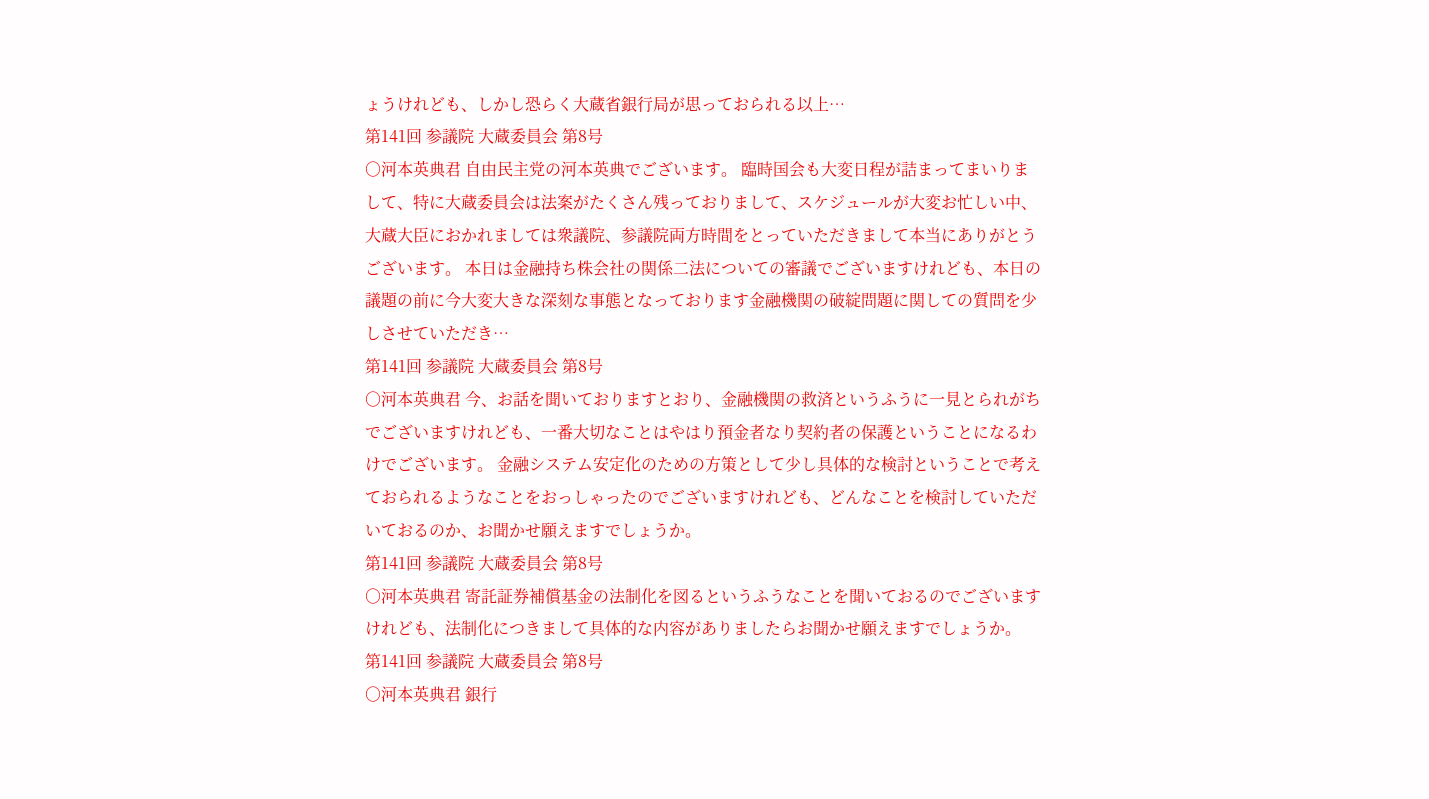ょうけれども、しかし恐らく大蔵省銀行局が思っておられる以上…
第141回 参議院 大蔵委員会 第8号
○河本英典君 自由民主党の河本英典でございます。 臨時国会も大変日程が詰まってまいりまして、特に大蔵委員会は法案がたくさん残っておりまして、スケジュールが大変お忙しい中、大蔵大臣におかれましては衆議院、参議院両方時間をとっていただきまして本当にありがとうございます。 本日は金融持ち株会社の関係二法についての審議でございますけれども、本日の議題の前に今大変大きな深刻な事態となっております金融機関の破綻問題に関しての質問を少しさせていただき…
第141回 参議院 大蔵委員会 第8号
○河本英典君 今、お話を聞いておりますとおり、金融機関の救済というふうに一見とられがちでございますけれども、一番大切なことはやはり預金者なり契約者の保護ということになるわけでございます。 金融システム安定化のための方策として少し具体的な検討ということで考えておられるようなことをおっしゃったのでございますけれども、どんなことを検討していただいておるのか、お聞かせ願えますでしょうか。
第141回 参議院 大蔵委員会 第8号
○河本英典君 寄託証券補償基金の法制化を図るというふうなことを聞いておるのでございますけれども、法制化につきまして具体的な内容がありましたらお聞かせ願えますでしょうか。
第141回 参議院 大蔵委員会 第8号
○河本英典君 銀行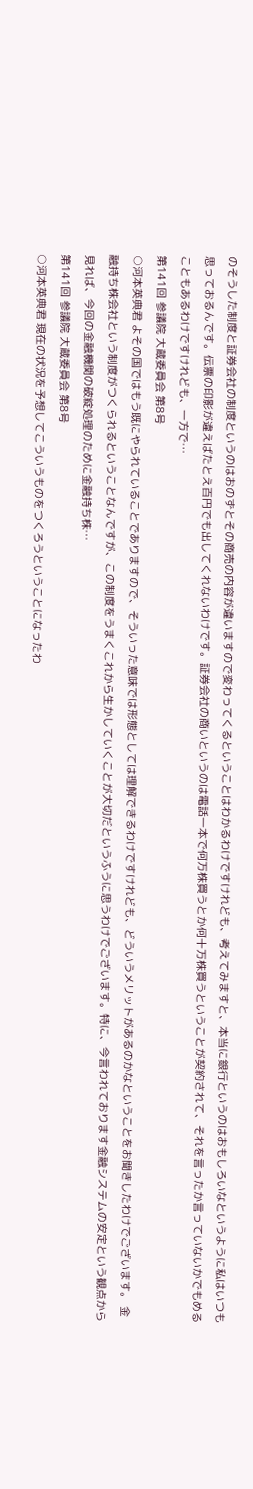のそうした制度と証券会社の制度というのはおのずとその商売の内容が違いますので変わってくるということはわかるわけですけれども、考えてみますと、本当に銀行というのはおもしろいなというように私はいつも思っておるんです。伝票の印影が違えばたとえ百円でも出してくれないわけです。証券会社の商いというのは電話一本で何万株買うとか何十万株買うということが契約されて、それを言ったか言っていないかでもめることもあるわけですけれども、一方で…
第141回 参議院 大蔵委員会 第8号
○河本英典君 よその国ではもう既にやられていることでありますので、そういった意味では形態としては理解できるわけですけれども、どういうメリットがあるのかなということをお聞きしたわけでございます。 金融持ち株会社という制度がつくられるということなんですが、この制度をうまくこれから生かしていくことが大切だというふうに思うわけでございます。特に、今言われております金融システムの安定という観点から見れば、今回の金融機関の破綻処理のために金融持ち株…
第141回 参議院 大蔵委員会 第8号
○河本英典君 現在の状況を予想してこういうものをつくろうということになったわ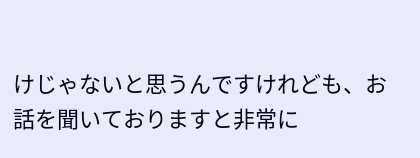けじゃないと思うんですけれども、お話を聞いておりますと非常に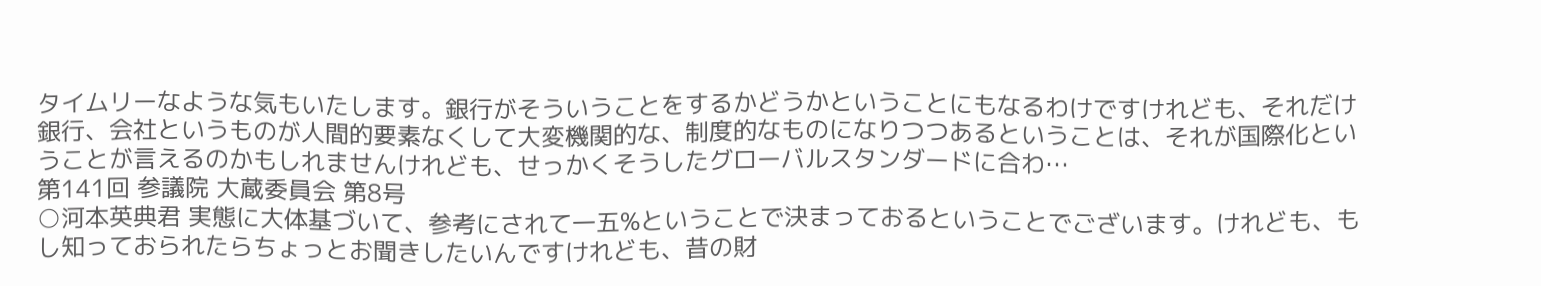タイムリーなような気もいたします。銀行がそういうことをするかどうかということにもなるわけですけれども、それだけ銀行、会社というものが人間的要素なくして大変機関的な、制度的なものになりつつあるということは、それが国際化ということが言えるのかもしれませんけれども、せっかくそうしたグローバルスタンダードに合わ…
第141回 参議院 大蔵委員会 第8号
○河本英典君 実態に大体基づいて、参考にされて一五%ということで決まっておるということでございます。けれども、もし知っておられたらちょっとお聞きしたいんですけれども、昔の財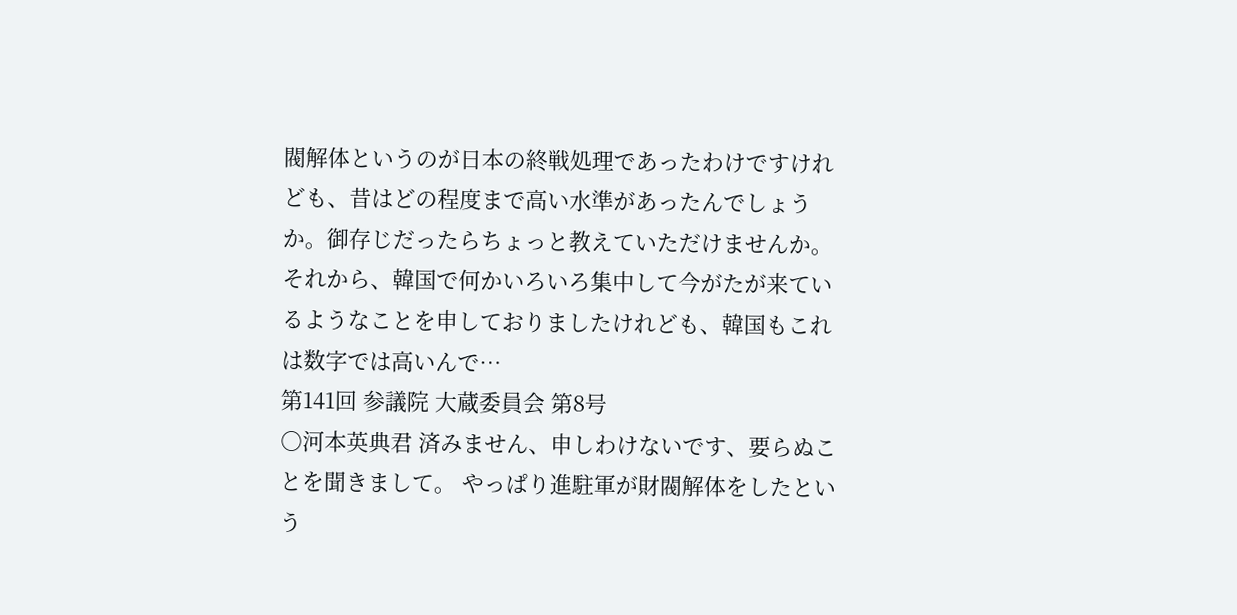閥解体というのが日本の終戦処理であったわけですけれども、昔はどの程度まで高い水準があったんでしょうか。御存じだったらちょっと教えていただけませんか。 それから、韓国で何かいろいろ集中して今がたが来ているようなことを申しておりましたけれども、韓国もこれは数字では高いんで…
第141回 参議院 大蔵委員会 第8号
○河本英典君 済みません、申しわけないです、要らぬことを聞きまして。 やっぱり進駐軍が財閥解体をしたという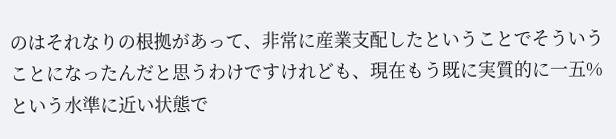のはそれなりの根拠があって、非常に産業支配したということでそういうことになったんだと思うわけですけれども、現在もう既に実質的に一五%という水準に近い状態で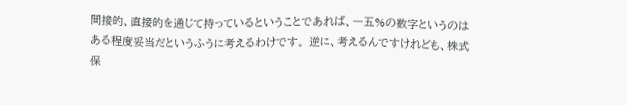間接的、直接的を通じて持っているということであれば、一五%の数字というのはある程度妥当だというふうに考えるわけです。 逆に、考えるんですけれども、株式保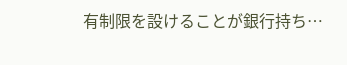有制限を設けることが銀行持ち…